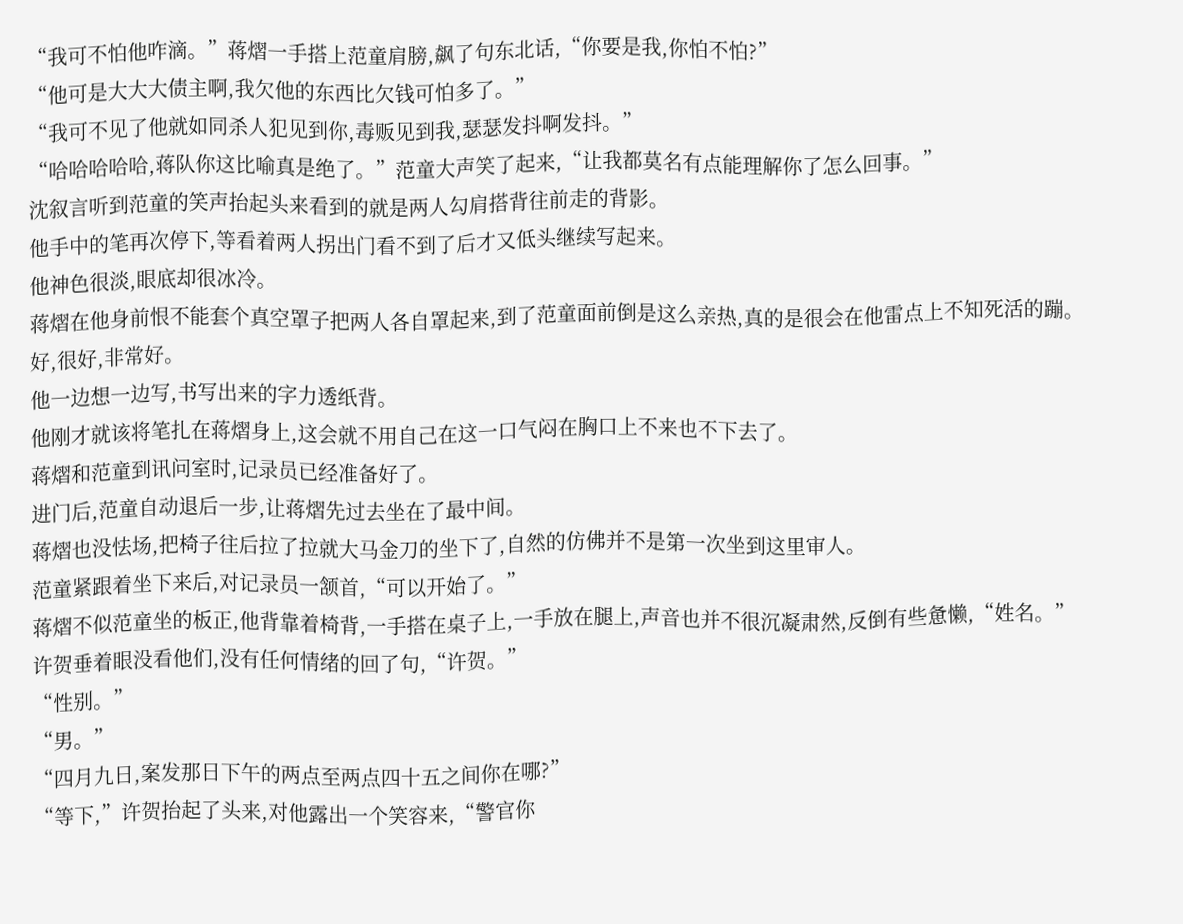“我可不怕他咋滴。”蒋熠一手搭上范童肩膀,飙了句东北话,“你要是我,你怕不怕?”
“他可是大大大债主啊,我欠他的东西比欠钱可怕多了。”
“我可不见了他就如同杀人犯见到你,毒贩见到我,瑟瑟发抖啊发抖。”
“哈哈哈哈哈,蒋队你这比喻真是绝了。”范童大声笑了起来,“让我都莫名有点能理解你了怎么回事。”
沈叙言听到范童的笑声抬起头来看到的就是两人勾肩搭背往前走的背影。
他手中的笔再次停下,等看着两人拐出门看不到了后才又低头继续写起来。
他神色很淡,眼底却很冰冷。
蒋熠在他身前恨不能套个真空罩子把两人各自罩起来,到了范童面前倒是这么亲热,真的是很会在他雷点上不知死活的蹦。
好,很好,非常好。
他一边想一边写,书写出来的字力透纸背。
他刚才就该将笔扎在蒋熠身上,这会就不用自己在这一口气闷在胸口上不来也不下去了。
蒋熠和范童到讯问室时,记录员已经准备好了。
进门后,范童自动退后一步,让蒋熠先过去坐在了最中间。
蒋熠也没怯场,把椅子往后拉了拉就大马金刀的坐下了,自然的仿佛并不是第一次坐到这里审人。
范童紧跟着坐下来后,对记录员一颔首,“可以开始了。”
蒋熠不似范童坐的板正,他背靠着椅背,一手搭在桌子上,一手放在腿上,声音也并不很沉凝肃然,反倒有些惫懒,“姓名。”
许贺垂着眼没看他们,没有任何情绪的回了句,“许贺。”
“性别。”
“男。”
“四月九日,案发那日下午的两点至两点四十五之间你在哪?”
“等下,”许贺抬起了头来,对他露出一个笑容来,“警官你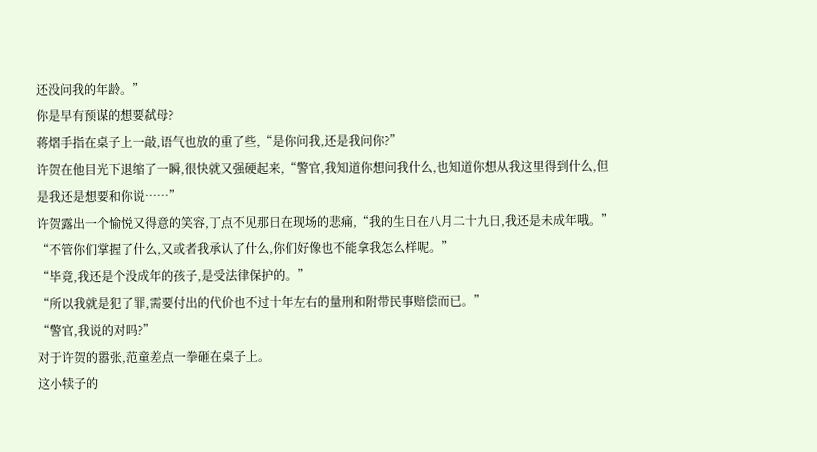还没问我的年龄。”
你是早有预谋的想要弑母?
蒋熠手指在桌子上一敲,语气也放的重了些,“是你问我,还是我问你?”
许贺在他目光下退缩了一瞬,很快就又强硬起来,“警官,我知道你想问我什么,也知道你想从我这里得到什么,但是我还是想要和你说……”
许贺露出一个愉悦又得意的笑容,丁点不见那日在现场的悲痛,“我的生日在八月二十九日,我还是未成年哦。”
“不管你们掌握了什么,又或者我承认了什么,你们好像也不能拿我怎么样呢。”
“毕竟,我还是个没成年的孩子,是受法律保护的。”
“所以我就是犯了罪,需要付出的代价也不过十年左右的量刑和附带民事赔偿而已。”
“警官,我说的对吗?”
对于许贺的嚣张,范童差点一拳砸在桌子上。
这小犊子的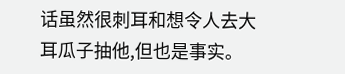话虽然很刺耳和想令人去大耳瓜子抽他,但也是事实。